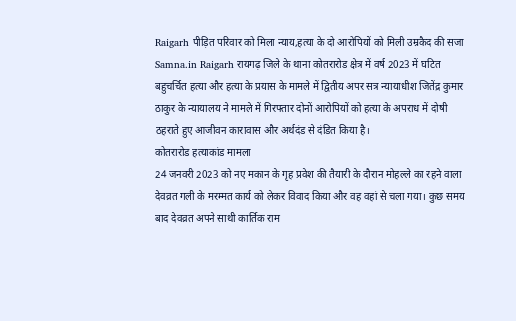Raigarh पीड़ित परिवार को मिला न्याय,हत्या के दो आरोपियों को मिली उम्रकैद की सजा
Samna.in Raigarh रायगढ़ जिले के थाना कोतरारोड क्षेत्र में वर्ष 2023 में घटित बहुचर्चित हत्या और हत्या के प्रयास के मामले में द्वितीय अपर सत्र न्यायाधीश जितेंद्र कुमार ठाकुर के न्यायालय ने मामले में गिरफ्तार दोनों आरोपियों को हत्या के अपराध में दोषी ठहराते हुए आजीवन कारावास और अर्थदंड से दंडित किया है।
कोतरारोड हत्याकांड मामला
24 जनवरी 2023 को नए मकान के गृह प्रवेश की तैयारी के दौरान मोहल्ले का रहने वाला देवव्रत गली के मरम्मत कार्य को लेकर विवाद किया और वह वहां से चला गया। कुछ समय बाद देवव्रत अपने साथी कार्तिक राम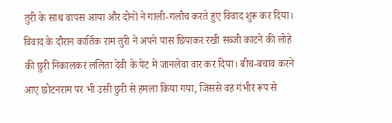तुरी के साथ वापस आया और दोनों ने गाली-गलौच करते हुए विवाद शुरू कर दिया। विवाद के दौरान कार्तिक राम तुरी ने अपने पास छिपाकर रखी सब्जी काटने की लोहे की छुरी निकालकर ललिता देवी के पेट में जानलेवा वार कर दिया। बीच-बचाव करने आए छोटनराम पर भी उसी छुरी से हमला किया गया, जिससे वह गंभीर रूप से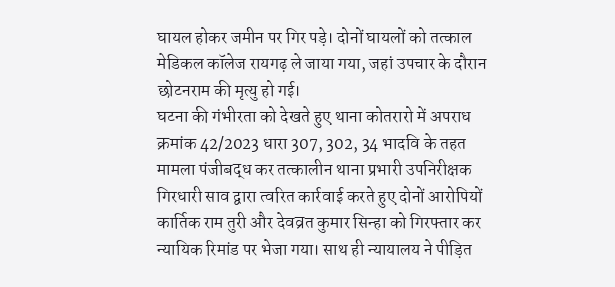घायल होकर जमीन पर गिर पड़े। दोनों घायलों को तत्काल मेडिकल कॉलेज रायगढ़ ले जाया गया, जहां उपचार के दौरान छोटनराम की मृत्यु हो गई।
घटना की गंभीरता को देखते हुए थाना कोतरारो में अपराध क्रमांक 42/2023 धारा 307, 302, 34 भादवि के तहत मामला पंजीबद्ध कर तत्कालीन थाना प्रभारी उपनिरीक्षक गिरधारी साव द्वारा त्वरित कार्रवाई करते हुए दोनों आरोपियों कार्तिक राम तुरी और देवव्रत कुमार सिन्हा को गिरफ्तार कर न्यायिक रिमांड पर भेजा गया। साथ ही न्यायालय ने पीड़ित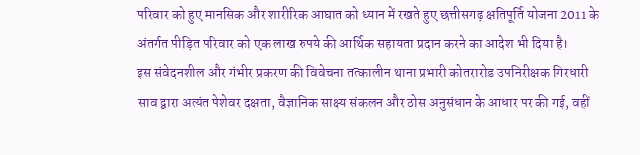परिवार को हुए मानसिक और शारीरिक आघात को ध्यान में रखते हुए छत्तीसगढ़ क्षतिपूर्ति योजना 2011 के अंतर्गत पीड़ित परिवार को एक लाख रुपये की आर्थिक सहायता प्रदान करने का आदेश भी दिया है।
इस संवेदनशील और गंभीर प्रकरण की विवेचना तत्कालीन थाना प्रभारी कोतरारोड उपनिरीक्षक गिरधारी साव द्वारा अत्यंत पेशेवर दक्षता, वैज्ञानिक साक्ष्य संकलन और ठोस अनुसंधान के आधार पर की गई, वहीं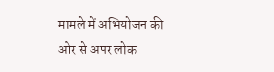मामले में अभियोजन की ओर से अपर लोक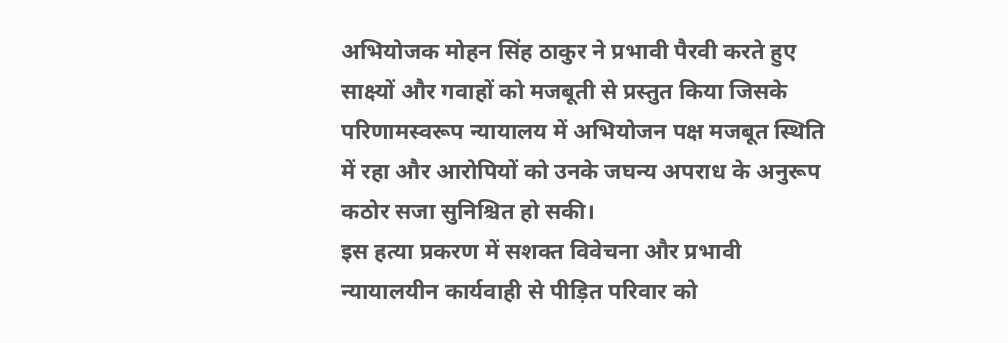अभियोजक मोहन सिंह ठाकुर ने प्रभावी पैरवी करते हुए साक्ष्यों और गवाहों को मजबूती से प्रस्तुत किया जिसके परिणामस्वरूप न्यायालय में अभियोजन पक्ष मजबूत स्थिति में रहा और आरोपियों को उनके जघन्य अपराध के अनुरूप कठोर सजा सुनिश्चित हो सकी।
इस हत्या प्रकरण में सशक्त विवेचना और प्रभावी न्यायालयीन कार्यवाही से पीड़ित परिवार को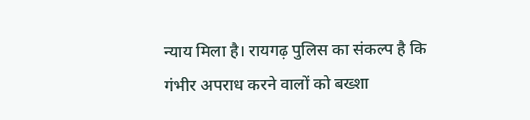न्याय मिला है। रायगढ़ पुलिस का संकल्प है कि गंभीर अपराध करने वालों को बख्शा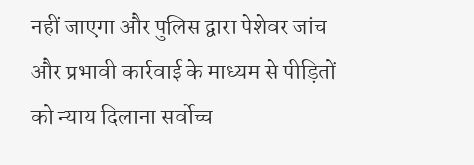नहीं जाएगा और पुलिस द्वारा पेशेवर जांच और प्रभावी कार्रवाई के माध्यम से पीड़ितों को न्याय दिलाना सर्वोच्च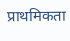प्राथमिकता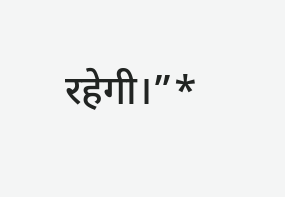रहेगी।”*